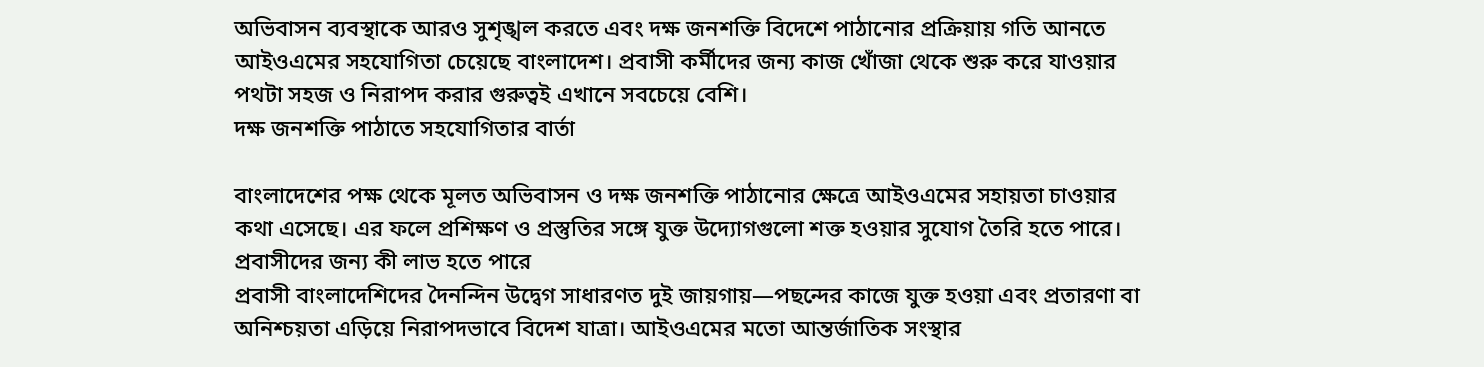অভিবাসন ব্যবস্থাকে আরও সুশৃঙ্খল করতে এবং দক্ষ জনশক্তি বিদেশে পাঠানোর প্রক্রিয়ায় গতি আনতে আইওএমের সহযোগিতা চেয়েছে বাংলাদেশ। প্রবাসী কর্মীদের জন্য কাজ খোঁজা থেকে শুরু করে যাওয়ার পথটা সহজ ও নিরাপদ করার গুরুত্বই এখানে সবচেয়ে বেশি।
দক্ষ জনশক্তি পাঠাতে সহযোগিতার বার্তা

বাংলাদেশের পক্ষ থেকে মূলত অভিবাসন ও দক্ষ জনশক্তি পাঠানোর ক্ষেত্রে আইওএমের সহায়তা চাওয়ার কথা এসেছে। এর ফলে প্রশিক্ষণ ও প্রস্তুতির সঙ্গে যুক্ত উদ্যোগগুলো শক্ত হওয়ার সুযোগ তৈরি হতে পারে।
প্রবাসীদের জন্য কী লাভ হতে পারে
প্রবাসী বাংলাদেশিদের দৈনন্দিন উদ্বেগ সাধারণত দুই জায়গায়—পছন্দের কাজে যুক্ত হওয়া এবং প্রতারণা বা অনিশ্চয়তা এড়িয়ে নিরাপদভাবে বিদেশ যাত্রা। আইওএমের মতো আন্তর্জাতিক সংস্থার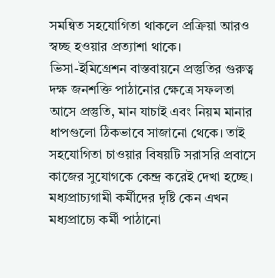সমন্বিত সহযোগিতা থাকলে প্রক্রিয়া আরও স্বচ্ছ হওয়ার প্রত্যাশা থাকে।
ভিসা-ইমিগ্রেশন বাস্তবায়নে প্রস্তুতির গুরুত্ব
দক্ষ জনশক্তি পাঠানোর ক্ষেত্রে সফলতা আসে প্রস্তুতি, মান যাচাই এবং নিয়ম মানার ধাপগুলো ঠিকভাবে সাজানো থেকে। তাই সহযোগিতা চাওয়ার বিষয়টি সরাসরি প্রবাসে কাজের সুযোগকে কেন্দ্র করেই দেখা হচ্ছে।
মধ্যপ্রাচ্যগামী কর্মীদের দৃষ্টি কেন এখন
মধ্যপ্রাচ্যে কর্মী পাঠানো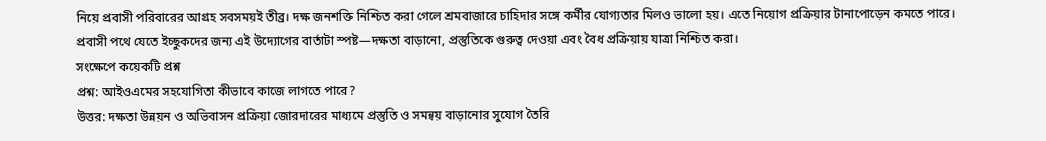নিয়ে প্রবাসী পরিবারের আগ্রহ সবসময়ই তীব্র। দক্ষ জনশক্তি নিশ্চিত করা গেলে শ্রমবাজারে চাহিদার সঙ্গে কর্মীর যোগ্যতার মিলও ভালো হয়। এতে নিয়োগ প্রক্রিয়ার টানাপোড়েন কমতে পারে।
প্রবাসী পথে যেতে ইচ্ছুকদের জন্য এই উদ্যোগের বার্তাটা স্পষ্ট—দক্ষতা বাড়ানো, প্রস্তুতিকে গুরুত্ব দেওয়া এবং বৈধ প্রক্রিয়ায় যাত্রা নিশ্চিত করা।
সংক্ষেপে কয়েকটি প্রশ্ন
প্রশ্ন: আইওএমের সহযোগিতা কীভাবে কাজে লাগতে পারে?
উত্তর: দক্ষতা উন্নয়ন ও অভিবাসন প্রক্রিয়া জোরদারের মাধ্যমে প্রস্তুতি ও সমন্বয় বাড়ানোর সুযোগ তৈরি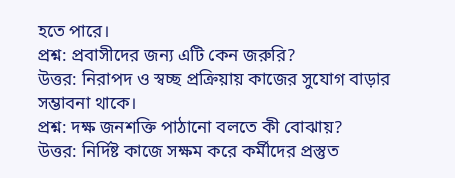হতে পারে।
প্রশ্ন: প্রবাসীদের জন্য এটি কেন জরুরি?
উত্তর: নিরাপদ ও স্বচ্ছ প্রক্রিয়ায় কাজের সুযোগ বাড়ার সম্ভাবনা থাকে।
প্রশ্ন: দক্ষ জনশক্তি পাঠানো বলতে কী বোঝায়?
উত্তর: নির্দিষ্ট কাজে সক্ষম করে কর্মীদের প্রস্তুত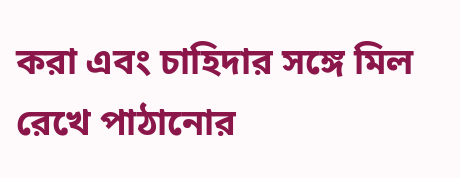করা এবং চাহিদার সঙ্গে মিল রেখে পাঠানোর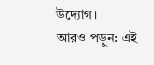উদ্যোগ।
আরও পড়ুন: এই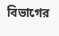বিভাগের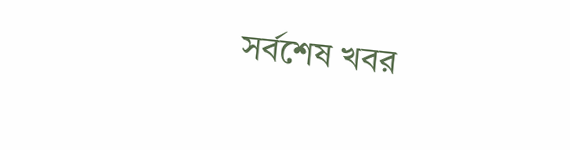সর্বশেষ খবর